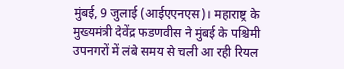मुंबई, 9 जुलाई (आईएएनएस)। महाराष्ट्र के मुख्यमंत्री देवेंद्र फडणवीस ने मुंबई के पश्चिमी उपनगरों में लंबे समय से चली आ रही रियल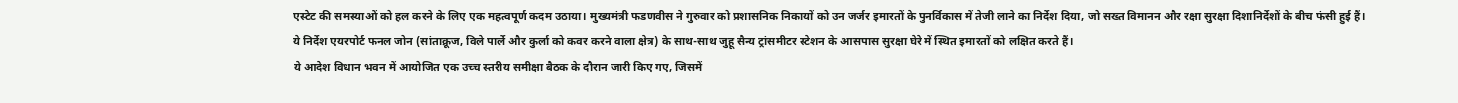एस्टेट की समस्याओं को हल करने के लिए एक महत्वपूर्ण कदम उठाया। मुख्यमंत्री फडणवीस ने गुरुवार को प्रशासनिक निकायों को उन जर्जर इमारतों के पुनर्विकास में तेजी लाने का निर्देश दिया, जो सख्त विमानन और रक्षा सुरक्षा दिशानिर्देशों के बीच फंसी हुई हैं।
ये निर्देश एयरपोर्ट फनल जोन (सांताक्रूज, विले पार्ले और कुर्ला को कवर करने वाला क्षेत्र) के साथ-साथ जुहू सैन्य ट्रांसमीटर स्टेशन के आसपास सुरक्षा घेरे में स्थित इमारतों को लक्षित करते हैं।
ये आदेश विधान भवन में आयोजित एक उच्च स्तरीय समीक्षा बैठक के दौरान जारी किए गए, जिसमें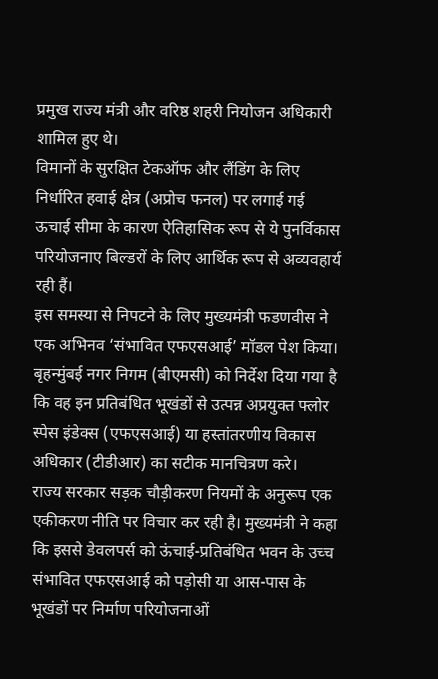प्रमुख राज्य मंत्री और वरिष्ठ शहरी नियोजन अधिकारी शामिल हुए थे।
विमानों के सुरक्षित टेकऑफ और लैंडिंग के लिए निर्धारित हवाई क्षेत्र (अप्रोच फनल) पर लगाई गई ऊचाई सीमा के कारण ऐतिहासिक रूप से ये पुनर्विकास परियोजनाए बिल्डरों के लिए आर्थिक रूप से अव्यवहार्य रही हैं।
इस समस्या से निपटने के लिए मुख्यमंत्री फडणवीस ने एक अभिनव ‘संभावित एफएसआई’ मॉडल पेश किया। बृहन्मुंबई नगर निगम (बीएमसी) को निर्देश दिया गया है कि वह इन प्रतिबंधित भूखंडों से उत्पन्न अप्रयुक्त फ्लोर स्पेस इंडेक्स (एफएसआई) या हस्तांतरणीय विकास अधिकार (टीडीआर) का सटीक मानचित्रण करे।
राज्य सरकार सड़क चौड़ीकरण नियमों के अनुरूप एक एकीकरण नीति पर विचार कर रही है। मुख्यमंत्री ने कहा कि इससे डेवलपर्स को ऊंचाई-प्रतिबंधित भवन के उच्च संभावित एफएसआई को पड़ोसी या आस-पास के भूखंडों पर निर्माण परियोजनाओं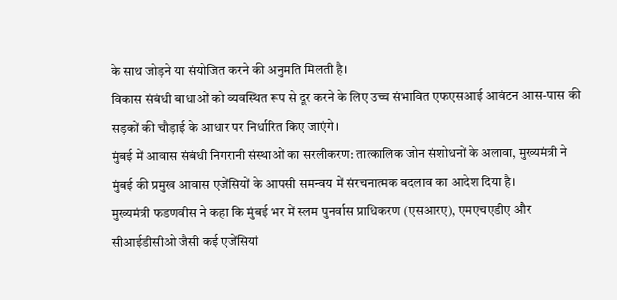के साथ जोड़ने या संयोजित करने की अनुमति मिलती है।
विकास संबंधी बाधाओं को व्यवस्थित रूप से दूर करने के लिए उच्च संभावित एफएसआई आवंटन आस-पास की सड़कों की चौड़ाई के आधार पर निर्धारित किए जाएंगे।
मुंबई में आवास संबंधी निगरानी संस्थाओं का सरलीकरण: तात्कालिक जोन संशोधनों के अलावा, मुख्यमंत्री ने मुंबई की प्रमुख आवास एजेंसियों के आपसी समन्वय में संरचनात्मक बदलाव का आदेश दिया है।
मुख्यमंत्री फडणवीस ने कहा कि मुंबई भर में स्लम पुनर्वास प्राधिकरण (एसआरए), एमएचएडीए और सीआईडीसीओ जैसी कई एजेंसियां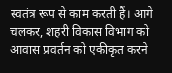स्वतंत्र रूप से काम करती हैं। आगे चलकर, शहरी विकास विभाग को आवास प्रवर्तन को एकीकृत करने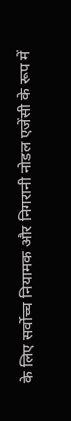के लिए सर्वोच्च नियामक और निगरानी नोडल एजेंसी के रूप में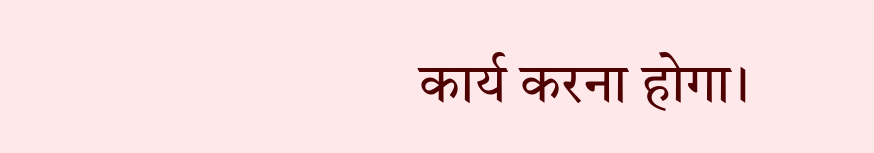कार्य करना होगा।